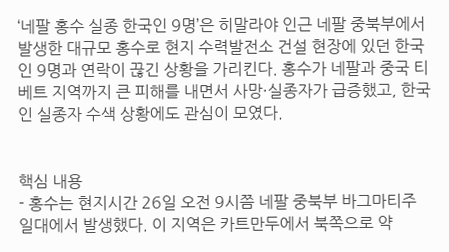‘네팔 홍수 실종 한국인 9명’은 히말라야 인근 네팔 중북부에서 발생한 대규모 홍수로 현지 수력발전소 건설 현장에 있던 한국인 9명과 연락이 끊긴 상황을 가리킨다. 홍수가 네팔과 중국 티베트 지역까지 큰 피해를 내면서 사망·실종자가 급증했고, 한국인 실종자 수색 상황에도 관심이 모였다.


핵심 내용
- 홍수는 현지시간 26일 오전 9시쯤 네팔 중북부 바그마티주 일대에서 발생했다. 이 지역은 카트만두에서 북쪽으로 약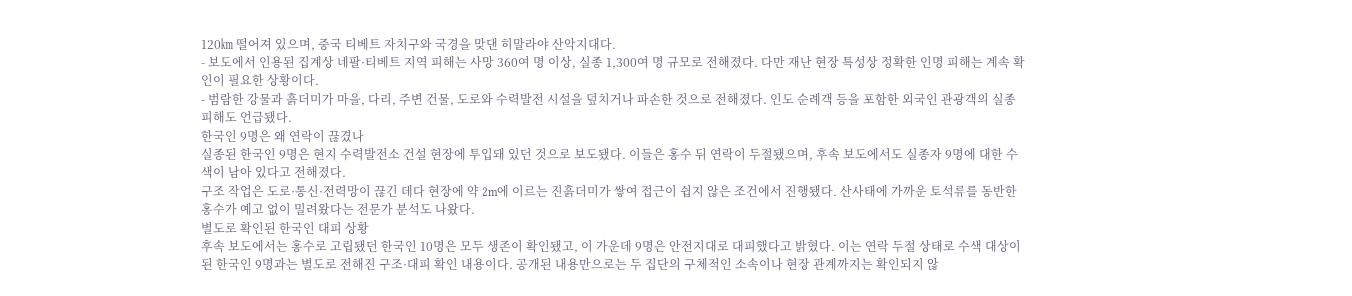120㎞ 떨어져 있으며, 중국 티베트 자치구와 국경을 맞댄 히말라야 산악지대다.
- 보도에서 인용된 집계상 네팔·티베트 지역 피해는 사망 360여 명 이상, 실종 1,300여 명 규모로 전해졌다. 다만 재난 현장 특성상 정확한 인명 피해는 계속 확인이 필요한 상황이다.
- 범람한 강물과 흙더미가 마을, 다리, 주변 건물, 도로와 수력발전 시설을 덮치거나 파손한 것으로 전해졌다. 인도 순례객 등을 포함한 외국인 관광객의 실종 피해도 언급됐다.
한국인 9명은 왜 연락이 끊겼나
실종된 한국인 9명은 현지 수력발전소 건설 현장에 투입돼 있던 것으로 보도됐다. 이들은 홍수 뒤 연락이 두절됐으며, 후속 보도에서도 실종자 9명에 대한 수색이 남아 있다고 전해졌다.
구조 작업은 도로·통신·전력망이 끊긴 데다 현장에 약 2m에 이르는 진흙더미가 쌓여 접근이 쉽지 않은 조건에서 진행됐다. 산사태에 가까운 토석류를 동반한 홍수가 예고 없이 밀려왔다는 전문가 분석도 나왔다.
별도로 확인된 한국인 대피 상황
후속 보도에서는 홍수로 고립됐던 한국인 10명은 모두 생존이 확인됐고, 이 가운데 9명은 안전지대로 대피했다고 밝혔다. 이는 연락 두절 상태로 수색 대상이 된 한국인 9명과는 별도로 전해진 구조·대피 확인 내용이다. 공개된 내용만으로는 두 집단의 구체적인 소속이나 현장 관계까지는 확인되지 않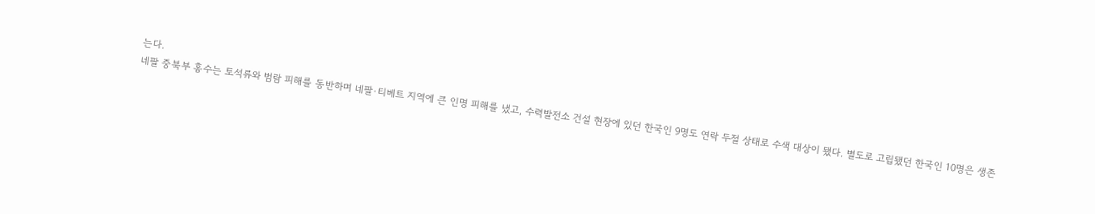는다.
네팔 중북부 홍수는 토석류와 범람 피해를 동반하며 네팔·티베트 지역에 큰 인명 피해를 냈고, 수력발전소 건설 현장에 있던 한국인 9명도 연락 두절 상태로 수색 대상이 됐다. 별도로 고립됐던 한국인 10명은 생존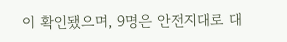이 확인됐으며, 9명은 안전지대로 대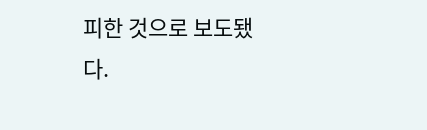피한 것으로 보도됐다.